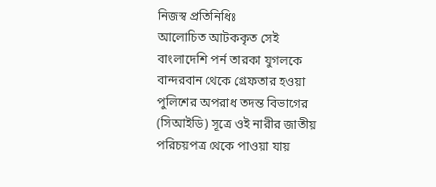নিজস্ব প্রতিনিধিঃ
আলোচিত আটককৃত সেই বাংলাদেশি পর্ন তারকা যুগলকে বান্দরবান থেকে গ্রেফতার হওয়া পুলিশের অপরাধ তদন্ত বিভাগের (সিআইডি) সূত্রে ওই নারীর জাতীয় পরিচয়পত্র থেকে পাওয়া যায়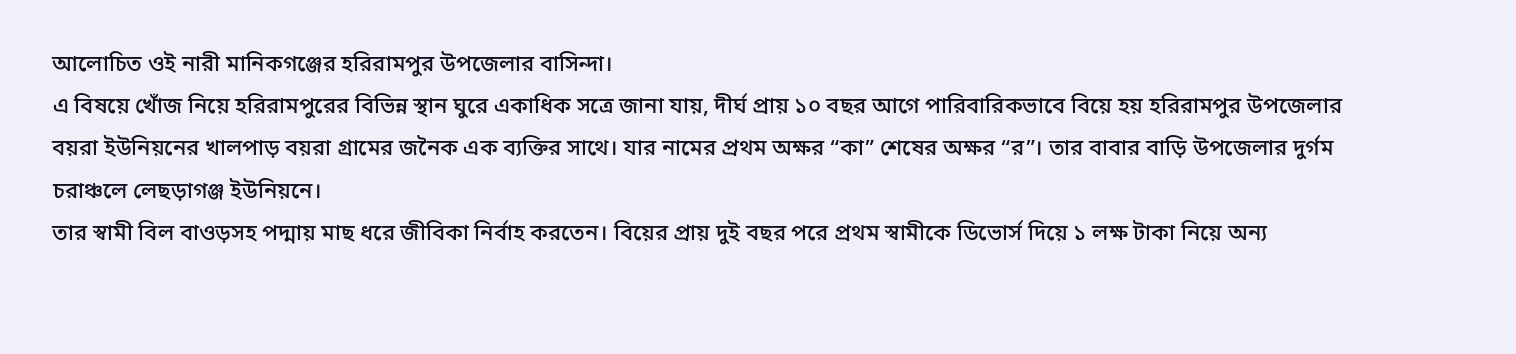আলোচিত ওই নারী মানিকগঞ্জের হরিরামপুর উপজেলার বাসিন্দা।
এ বিষয়ে খোঁজ নিয়ে হরিরামপুরের বিভিন্ন স্থান ঘুরে একাধিক সত্রে জানা যায়, দীর্ঘ প্রায় ১০ বছর আগে পারিবারিকভাবে বিয়ে হয় হরিরামপুর উপজেলার বয়রা ইউনিয়নের খালপাড় বয়রা গ্রামের জনৈক এক ব্যক্তির সাথে। যার নামের প্রথম অক্ষর “কা” শেষের অক্ষর “র”। তার বাবার বাড়ি উপজেলার দুর্গম চরাঞ্চলে লেছড়াগঞ্জ ইউনিয়নে।
তার স্বামী বিল বাওড়সহ পদ্মায় মাছ ধরে জীবিকা নির্বাহ করতেন। বিয়ের প্রায় দুই বছর পরে প্রথম স্বামীকে ডিভোর্স দিয়ে ১ লক্ষ টাকা নিয়ে অন্য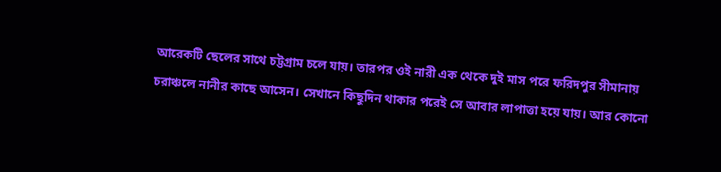আরেকটি ছেলের সাথে চট্টগ্রাম চলে যায়। তারপর ওই নারী এক থেকে দুই মাস পরে ফরিদপুর সীমানায় চরাঞ্চলে নানীর কাছে আসেন। সেখানে কিছুদিন থাকার পরেই সে আবার লাপাত্তা হয়ে যায়। আর কোনো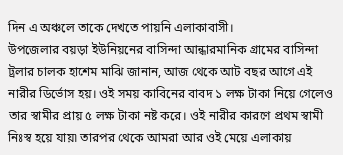দিন এ অঞ্চলে তাকে দেখতে পায়নি এলাকাবাসী।
উপজেলার বয়ড়া ইউনিয়নের বাসিন্দা আন্ধারমানিক গ্রামের বাসিন্দা ট্রলার চালক হাশেম মাঝি জানান, আজ থেকে আট বছর আগে এই নারীর ডির্ভোস হয়। ওই সময় কাবিনের বাবদ ১ লক্ষ টাকা নিয়ে গেলেও তার স্বামীর প্রায় ৫ লক্ষ টাকা নষ্ট করে। ওই নারীর কারণে প্রথম স্বামী নিঃস্ব হয়ে যায়৷ তারপর থেকে আমরা আর ওই মেয়ে এলাকায়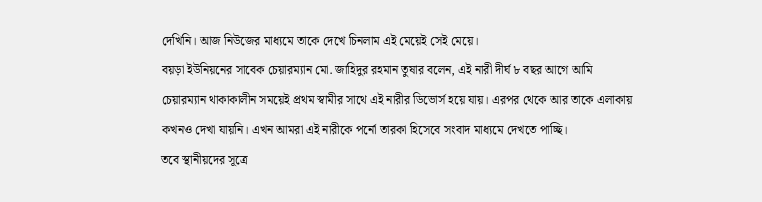দেখিনি। আজ নিউজের মাধ্যমে তাকে দেখে চিনলাম এই মেয়েই সেই মেয়ে।
বয়ড়া ইউনিয়নের সাবেক চেয়ারম্যান মো. জাহিদুর রহমান তুষার বলেন, এই নারী দীর্ঘ ৮ বছর আগে আমি চেয়ারম্যান থাকাকালীন সময়েই প্রথম স্বামীর সাথে এই নারীর ডিভোর্স হয়ে যায়। এরপর থেকে আর তাকে এলাকায় কখনও দেখা যায়নি। এখন আমরা এই নারীকে পর্নো তারকা হিসেবে সংবাদ মাধ্যমে দেখতে পাচ্ছি।
তবে স্থানীয়দের সূত্রে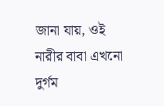জানা যায়, ওই নারীর বাবা এখনো দুর্গম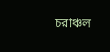চরাঞ্চল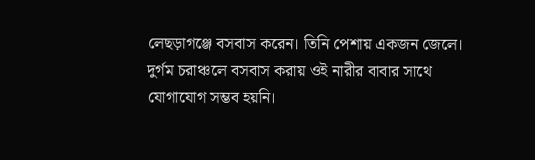লেছড়াগঞ্জে বসবাস করেন। তিনি পেশায় একজন জেলে। দুর্গম চরাঞ্চলে বসবাস করায় ওই নারীর বাবার সাথে যোগাযোগ সম্ভব হয়নি।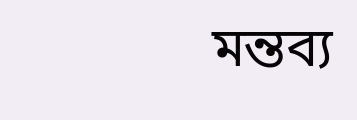মন্তব্য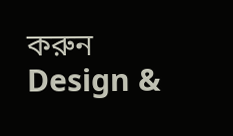করুন
Design &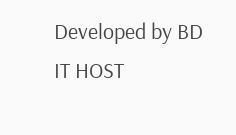Developed by BD IT HOST